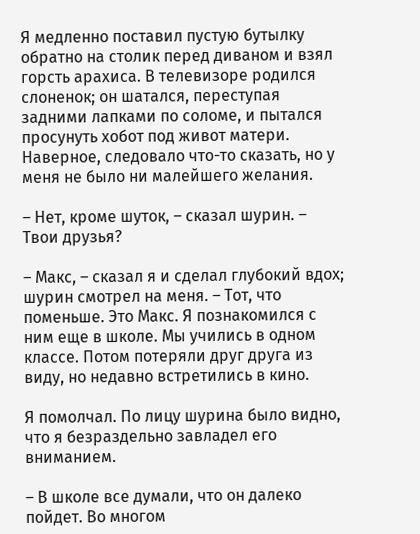Я медленно поставил пустую бутылку обратно на столик перед диваном и взял горсть арахиса. В телевизоре родился слоненок; он шатался, переступая задними лапками по соломе, и пытался просунуть хобот под живот матери. Наверное, следовало что-то сказать, но у меня не было ни малейшего желания.

– Нет, кроме шуток, – сказал шурин. – Твои друзья?

– Макс, – сказал я и сделал глубокий вдох; шурин смотрел на меня. – Тот, что поменьше. Это Макс. Я познакомился с ним еще в школе. Мы учились в одном классе. Потом потеряли друг друга из виду, но недавно встретились в кино.

Я помолчал. По лицу шурина было видно, что я безраздельно завладел его вниманием.

– В школе все думали, что он далеко пойдет. Во многом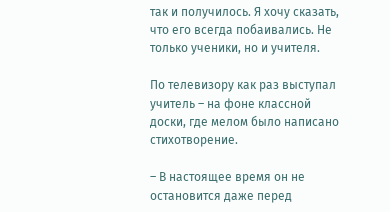так и получилось. Я хочу сказать, что его всегда побаивались. Не только ученики, но и учителя.

По телевизору как раз выступал учитель – на фоне классной доски, где мелом было написано стихотворение.

– В настоящее время он не остановится даже перед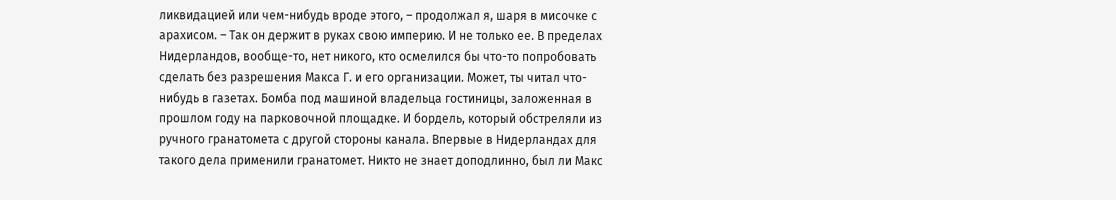ликвидацией или чем-нибудь вроде этого, – продолжал я, шаря в мисочке с арахисом. – Так он держит в руках свою империю. И не только ее. В пределах Нидерландов, вообще-то, нет никого, кто осмелился бы что-то попробовать сделать без разрешения Макса Г. и его организации. Может, ты читал что-нибудь в газетах. Бомба под машиной владельца гостиницы, заложенная в прошлом году на парковочной площадке. И бордель, который обстреляли из ручного гранатомета с другой стороны канала. Впервые в Нидерландах для такого дела применили гранатомет. Никто не знает доподлинно, был ли Макс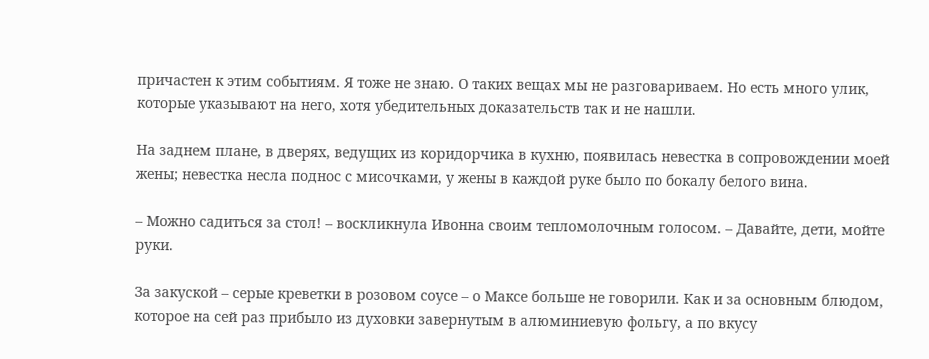причастен к этим событиям. Я тоже не знаю. О таких вещах мы не разговариваем. Но есть много улик, которые указывают на него, хотя убедительных доказательств так и не нашли.

На заднем плане, в дверях, ведущих из коридорчика в кухню, появилась невестка в сопровождении моей жены; невестка несла поднос с мисочками, у жены в каждой руке было по бокалу белого вина.

– Можно садиться за стол! – воскликнула Ивонна своим тепломолочным голосом. – Давайте, дети, мойте руки.

За закуской – серые креветки в розовом соусе – о Максе больше не говорили. Как и за основным блюдом, которое на сей раз прибыло из духовки завернутым в алюминиевую фольгу, а по вкусу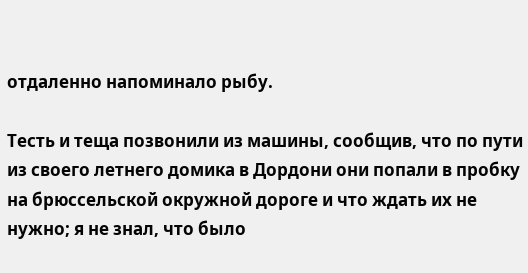отдаленно напоминало рыбу.

Тесть и теща позвонили из машины, сообщив, что по пути из своего летнего домика в Дордони они попали в пробку на брюссельской окружной дороге и что ждать их не нужно; я не знал, что было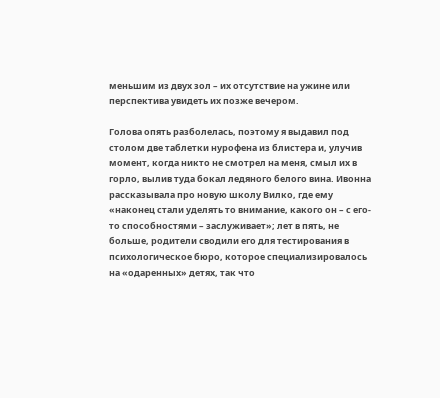меньшим из двух зол – их отсутствие на ужине или перспектива увидеть их позже вечером.

Голова опять разболелась, поэтому я выдавил под столом две таблетки нурофена из блистера и, улучив момент, когда никто не смотрел на меня, смыл их в горло, вылив туда бокал ледяного белого вина. Ивонна рассказывала про новую школу Вилко, где ему «наконец стали уделять то внимание, какого он – с его-то способностями – заслуживает»; лет в пять, не больше, родители сводили его для тестирования в психологическое бюро, которое специализировалось на «одаренных» детях, так что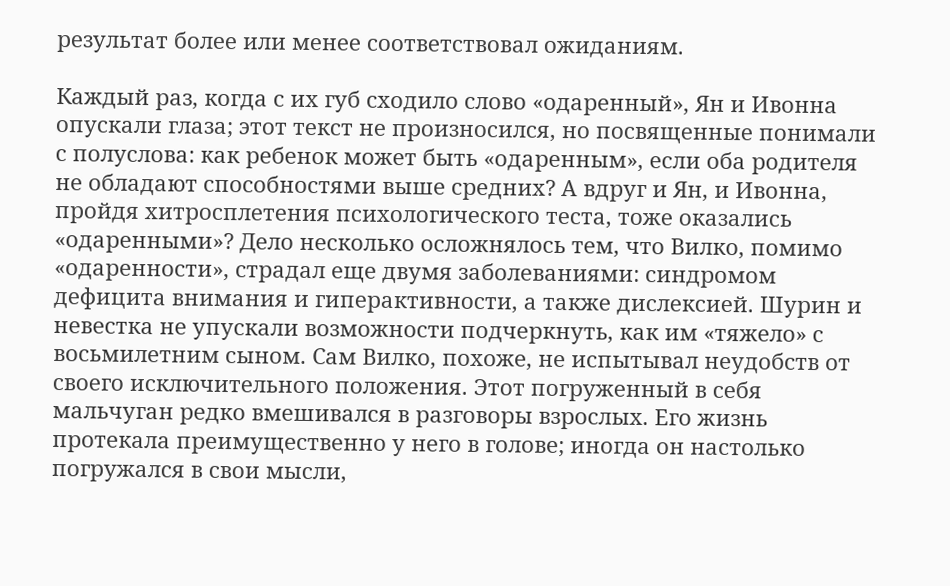результат более или менее соответствовал ожиданиям.

Каждый раз, когда с их губ сходило слово «одаренный», Ян и Ивонна опускали глаза; этот текст не произносился, но посвященные понимали с полуслова: как ребенок может быть «одаренным», если оба родителя не обладают способностями выше средних? А вдруг и Ян, и Ивонна, пройдя хитросплетения психологического теста, тоже оказались «одаренными»? Дело несколько осложнялось тем, что Вилко, помимо «одаренности», страдал еще двумя заболеваниями: синдромом дефицита внимания и гиперактивности, а также дислексией. Шурин и невестка не упускали возможности подчеркнуть, как им «тяжело» с восьмилетним сыном. Сам Вилко, похоже, не испытывал неудобств от своего исключительного положения. Этот погруженный в себя мальчуган редко вмешивался в разговоры взрослых. Его жизнь протекала преимущественно у него в голове; иногда он настолько погружался в свои мысли,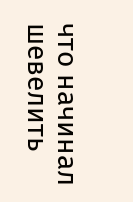что начинал шевелить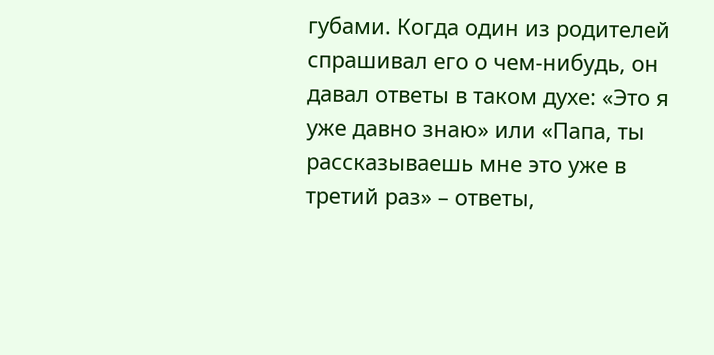губами. Когда один из родителей спрашивал его о чем-нибудь, он давал ответы в таком духе: «Это я уже давно знаю» или «Папа, ты рассказываешь мне это уже в третий раз» – ответы,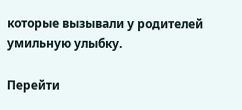которые вызывали у родителей умильную улыбку.

Перейти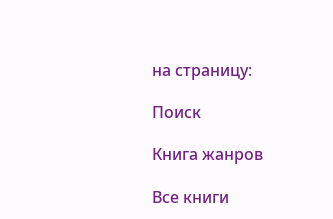на страницу:

Поиск

Книга жанров

Все книги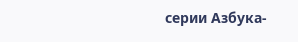серии Азбука-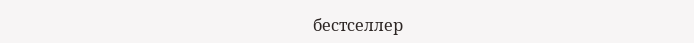бестселлер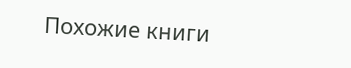Похожие книги